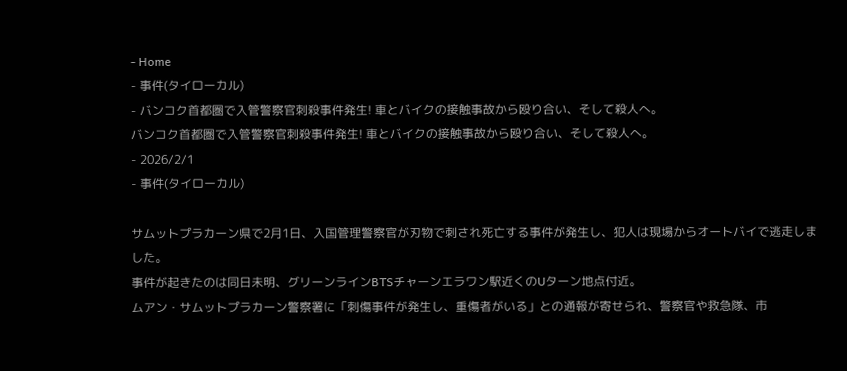- Home
- 事件(タイローカル)
- バンコク首都圏で入管警察官刺殺事件発生! 車とバイクの接触事故から殴り合い、そして殺人へ。
バンコク首都圏で入管警察官刺殺事件発生! 車とバイクの接触事故から殴り合い、そして殺人へ。
- 2026/2/1
- 事件(タイローカル)

サムットプラカーン県で2月1日、入国管理警察官が刃物で刺され死亡する事件が発生し、犯人は現場からオートバイで逃走しました。
事件が起きたのは同日未明、グリーンラインBTSチャーンエラワン駅近くのUターン地点付近。
ムアン・サムットプラカーン警察署に「刺傷事件が発生し、重傷者がいる」との通報が寄せられ、警察官や救急隊、市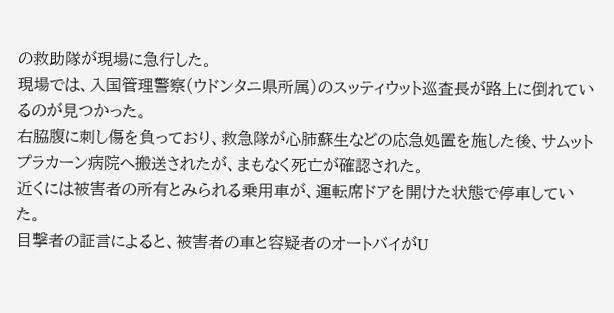の救助隊が現場に急行した。
現場では、入国管理警察(ウドンタニ県所属)のスッティウット巡査長が路上に倒れているのが見つかった。
右脇腹に刺し傷を負っており、救急隊が心肺蘇生などの応急処置を施した後、サムットプラカーン病院へ搬送されたが、まもなく死亡が確認された。
近くには被害者の所有とみられる乗用車が、運転席ドアを開けた状態で停車していた。
目撃者の証言によると、被害者の車と容疑者のオートバイがU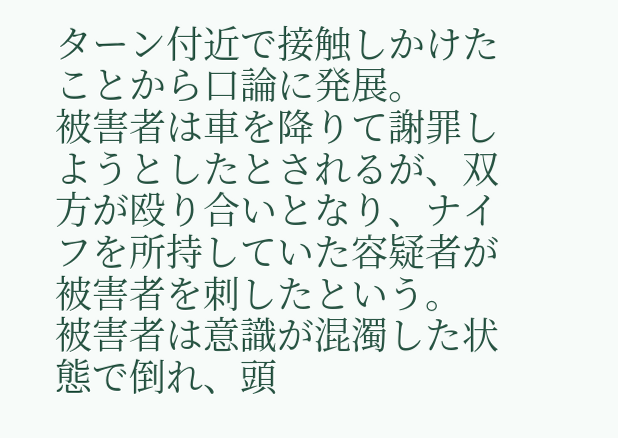ターン付近で接触しかけたことから口論に発展。
被害者は車を降りて謝罪しようとしたとされるが、双方が殴り合いとなり、ナイフを所持していた容疑者が被害者を刺したという。
被害者は意識が混濁した状態で倒れ、頭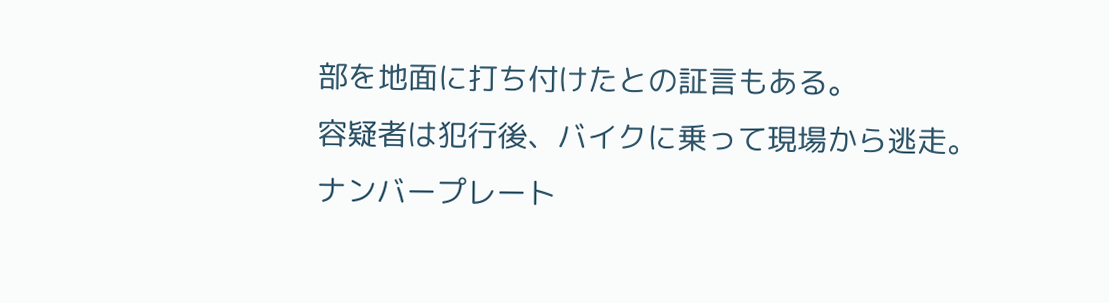部を地面に打ち付けたとの証言もある。
容疑者は犯行後、バイクに乗って現場から逃走。
ナンバープレート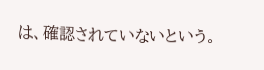は、確認されていないという。